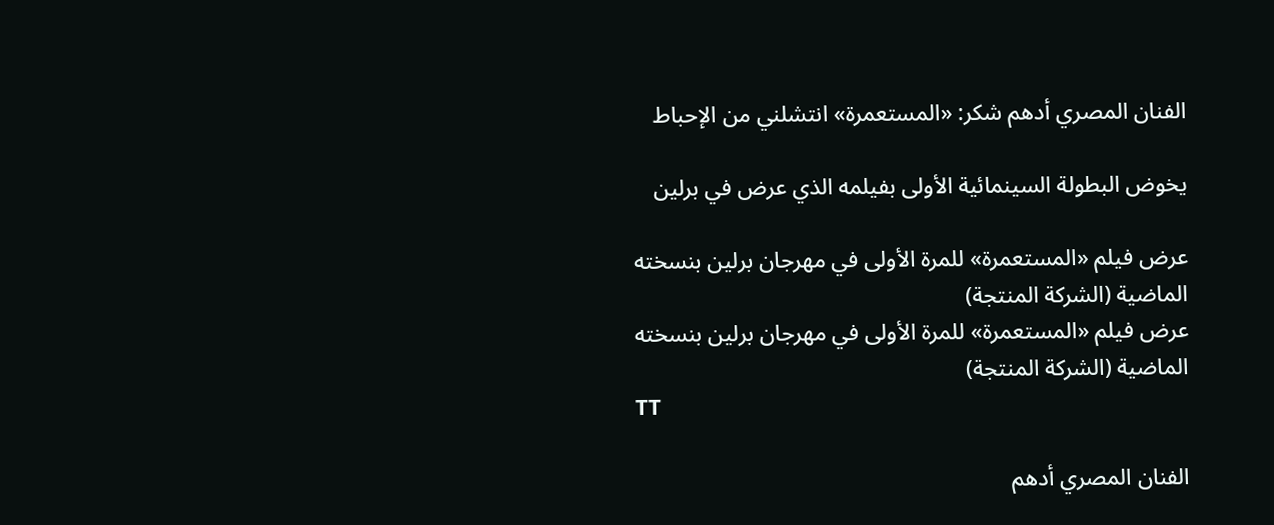الفنان المصري أدهم شكر: «المستعمرة» انتشلني من الإحباط

يخوض البطولة السينمائية الأولى بفيلمه الذي عرض في برلين

عرض فيلم «المستعمرة» للمرة الأولى في مهرجان برلين بنسخته الماضية (الشركة المنتجة)
عرض فيلم «المستعمرة» للمرة الأولى في مهرجان برلين بنسخته الماضية (الشركة المنتجة)
TT

الفنان المصري أدهم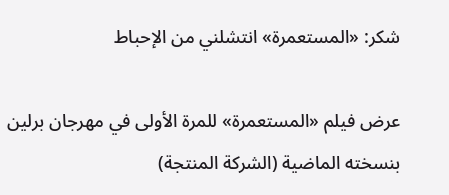شكر: «المستعمرة» انتشلني من الإحباط

عرض فيلم «المستعمرة» للمرة الأولى في مهرجان برلين بنسخته الماضية (الشركة المنتجة)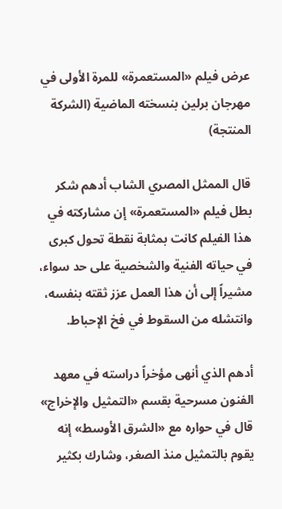عرض فيلم «المستعمرة» للمرة الأولى في مهرجان برلين بنسخته الماضية (الشركة المنتجة)

قال الممثل المصري الشاب أدهم شكر بطل فيلم «المستعمرة» إن مشاركته في هذا الفيلم كانت بمثابة نقطة تحول كبرى في حياته الفنية والشخصية على حد سواء، مشيراً إلى أن هذا العمل عزز ثقته بنفسه، وانتشله من السقوط في فخ الإحباط.

أدهم الذي أنهى مؤخراً دراسته في معهد الفنون مسرحية بقسم «التمثيل والإخراج» قال في حواره مع «الشرق الأوسط» إنه يقوم بالتمثيل منذ الصغر، وشارك بكثير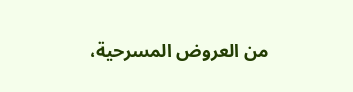من العروض المسرحية،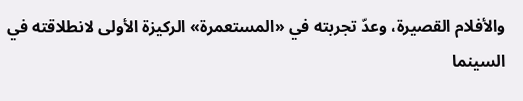والأفلام القصيرة، وعدّ تجربته في «المستعمرة» الركيزة الأولى لانطلاقته في السينما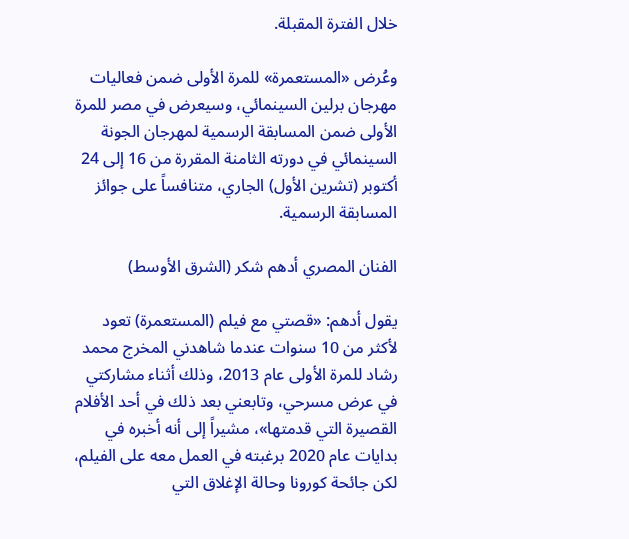خلال الفترة المقبلة.

وعُرض «المستعمرة» للمرة الأولى ضمن فعاليات مهرجان برلين السينمائي، وسيعرض في مصر للمرة الأولى ضمن المسابقة الرسمية لمهرجان الجونة السينمائي في دورته الثامنة المقررة من 16 إلى 24 أكتوبر (تشرين الأول) الجاري، متنافساً على جوائز المسابقة الرسمية.

الفنان المصري أدهم شكر (الشرق الأوسط)

يقول أدهم: «قصتي مع فيلم (المستعمرة) تعود لأكثر من 10 سنوات عندما شاهدني المخرج محمد رشاد للمرة الأولى عام 2013، وذلك أثناء مشاركتي في عرض مسرحي، وتابعني بعد ذلك في أحد الأفلام القصيرة التي قدمتها»، مشيراً إلى أنه أخبره في بدايات عام 2020 برغبته في العمل معه على الفيلم، لكن جائحة كورونا وحالة الإغلاق التي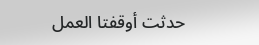حدثت أوقفتا العمل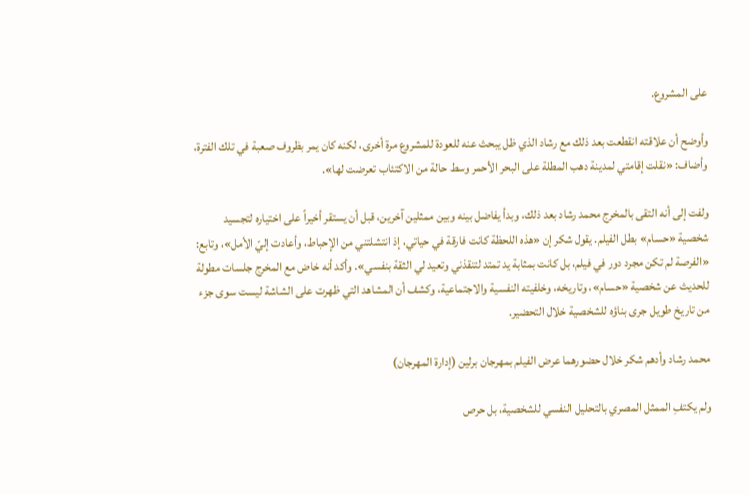على المشروع.

وأوضح أن علاقته انقطعت بعد ذلك مع رشاد الذي ظل يبحث عنه للعودة للمشروع مرة أخرى، لكنه كان يمر بظروف صعبة في تلك الفترة، وأضاف: «نقلت إقامتي لمدينة دهب المطلة على البحر الأحمر وسط حالة من الاكتئاب تعرضت لها».

ولفت إلى أنه التقى بالمخرج محمد رشاد بعد ذلك، وبدأ يفاضل بينه وبين ممثلين آخرين، قبل أن يستقر أخيراً على اختياره لتجسيد شخصية «حسام» بطل الفيلم. يقول شكر إن «هذه اللحظة كانت فارقة في حياتي، إذ انتشلتني من الإحباط، وأعادت إليّ الأمل»، وتابع: «الفرصة لم تكن مجرد دور في فيلم، بل كانت بمثابة يد تمتد لتنقذني وتعيد لي الثقة بنفسي». وأكد أنه خاض مع المخرج جلسات مطولة للحديث عن شخصية «حسام»، وتاريخه، وخلفيته النفسية والاجتماعية، وكشف أن المشاهد التي ظهرت على الشاشة ليست سوى جزء من تاريخ طويل جرى بناؤه للشخصية خلال التحضير.

محمد رشاد وأدهم شكر خلال حضورهما عرض الفيلم بمهرجان برلين (إدارة المهرجان)

ولم يكتفِ الممثل المصري بالتحليل النفسي للشخصية، بل حرص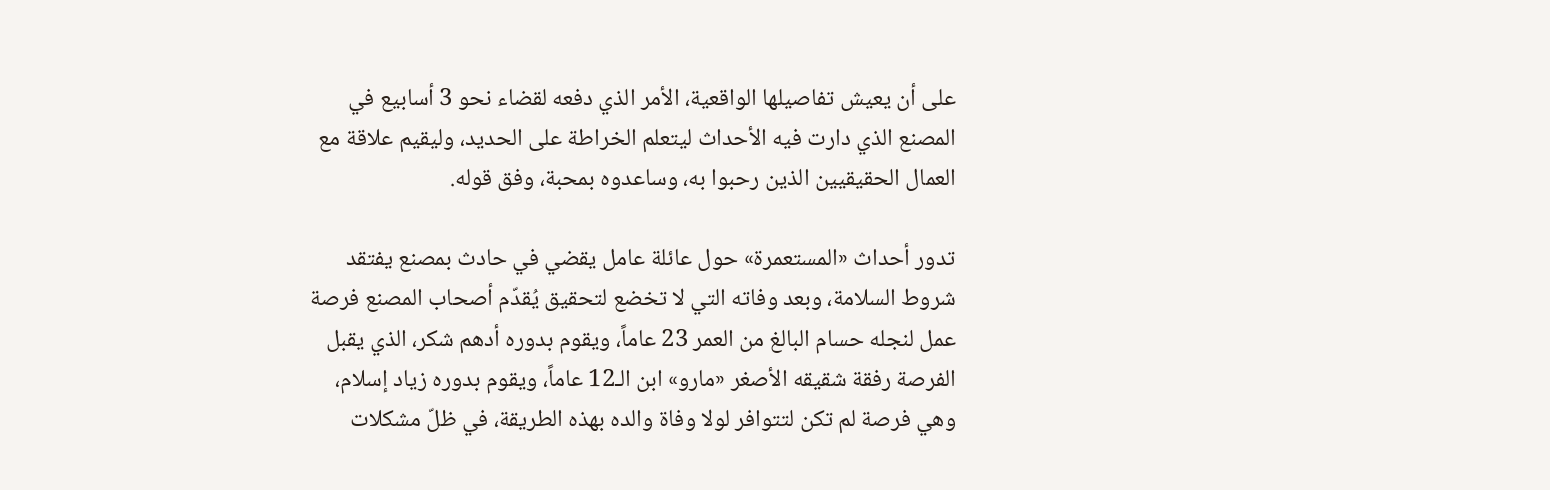على أن يعيش تفاصيلها الواقعية، الأمر الذي دفعه لقضاء نحو 3 أسابيع في المصنع الذي دارت فيه الأحداث ليتعلم الخراطة على الحديد، وليقيم علاقة مع العمال الحقيقيين الذين رحبوا به، وساعدوه بمحبة، وفق قوله.

تدور أحداث «المستعمرة» حول عائلة عامل يقضي في حادث بمصنع يفتقد شروط السلامة، وبعد وفاته التي لا تخضع لتحقيق يُقدّم أصحاب المصنع فرصة عمل لنجله حسام البالغ من العمر 23 عاماً، ويقوم بدوره أدهم شكر، الذي يقبل الفرصة رفقة شقيقه الأصغر «مارو» ابن الـ12 عاماً، ويقوم بدوره زياد إسلام، وهي فرصة لم تكن لتتوافر لولا وفاة والده بهذه الطريقة، في ظلّ مشكلات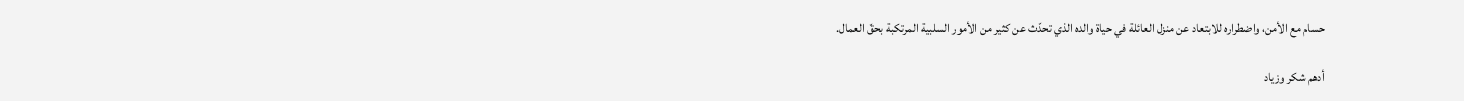حسام مع الأمن، واضطراره للابتعاد عن منزل العائلة في حياة والده الذي تحدّث عن كثير من الأمور السلبية المرتكبة بحقّ العمال.

أدهم شكر وزياد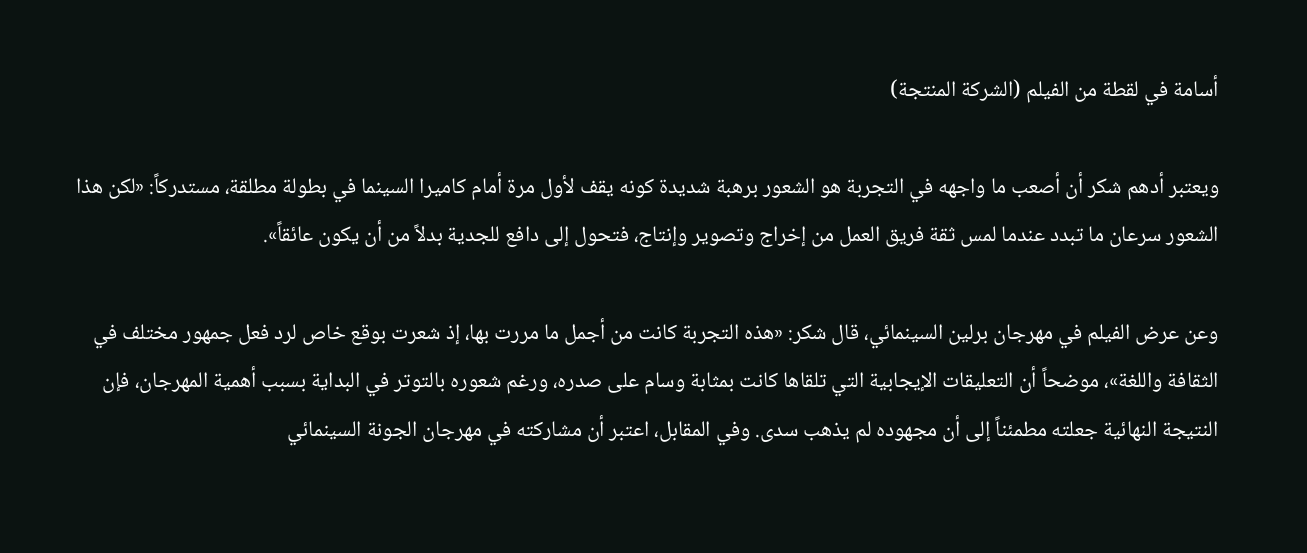أسامة في لقطة من الفيلم (الشركة المنتجة)

ويعتبر أدهم شكر أن أصعب ما واجهه في التجربة هو الشعور برهبة شديدة كونه يقف لأول مرة أمام كاميرا السينما في بطولة مطلقة، مستدركاً: «لكن هذا الشعور سرعان ما تبدد عندما لمس ثقة فريق العمل من إخراج وتصوير وإنتاج، فتحول إلى دافع للجدية بدلاً من أن يكون عائقاً».

وعن عرض الفيلم في مهرجان برلين السينمائي، قال شكر: «هذه التجربة كانت من أجمل ما مررت بها، إذ شعرت بوقع خاص لرد فعل جمهور مختلف في الثقافة واللغة»، موضحاً أن التعليقات الإيجابية التي تلقاها كانت بمثابة وسام على صدره، ورغم شعوره بالتوتر في البداية بسبب أهمية المهرجان، فإن النتيجة النهائية جعلته مطمئناً إلى أن مجهوده لم يذهب سدى. وفي المقابل، اعتبر أن مشاركته في مهرجان الجونة السينمائي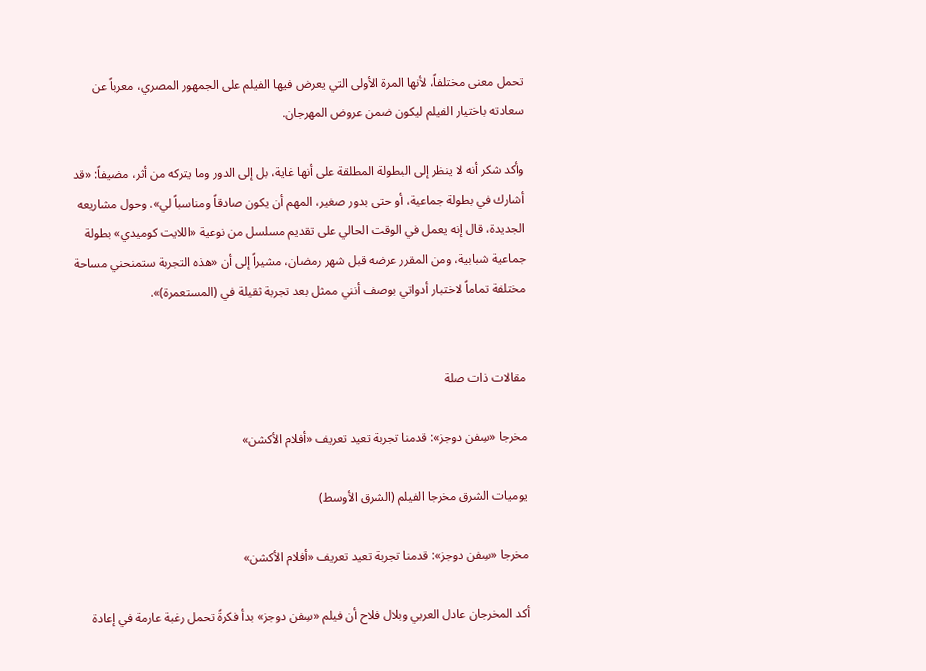تحمل معنى مختلفاً، لأنها المرة الأولى التي يعرض فيها الفيلم على الجمهور المصري، معرباً عن سعادته باختيار الفيلم ليكون ضمن عروض المهرجان.

وأكد شكر أنه لا ينظر إلى البطولة المطلقة على أنها غاية، بل إلى الدور وما يتركه من أثر، مضيفاً: «قد أشارك في بطولة جماعية، أو حتى بدور صغير، المهم أن يكون صادقاً ومناسباً لي». وحول مشاريعه الجديدة، قال إنه يعمل في الوقت الحالي على تقديم مسلسل من نوعية «اللايت كوميدي» بطولة جماعية شبابية، ومن المقرر عرضه قبل شهر رمضان، مشيراً إلى أن «هذه التجربة ستمنحني مساحة مختلفة تماماً لاختبار أدواتي بوصف أنني ممثل بعد تجربة ثقيلة في (المستعمرة)».


مقالات ذات صلة

مخرجا «سِفن دوجز»: قدمنا تجربة تعيد تعريف «أفلام الأكشن»

يوميات الشرق مخرجا الفيلم (الشرق الأوسط)

مخرجا «سِفن دوجز»: قدمنا تجربة تعيد تعريف «أفلام الأكشن»

أكد المخرجان عادل العربي وبلال فلاح أن فيلم «سِفن دوجز» بدأ فكرةً تحمل رغبة عارمة في إعادة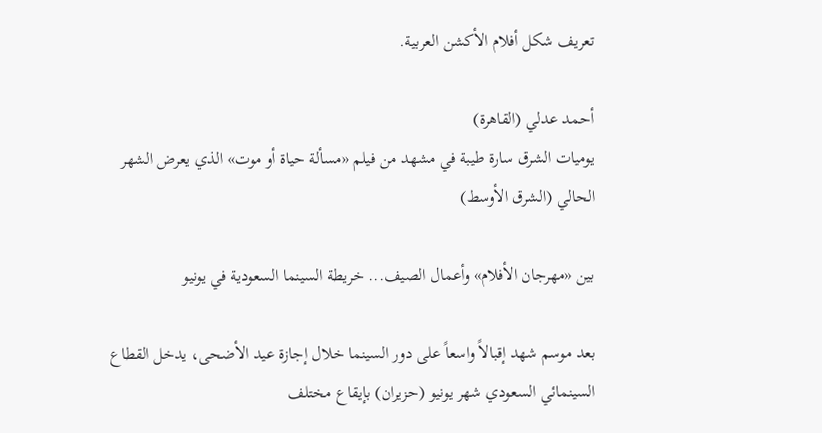تعريف شكل أفلام الأكشن العربية.

أحمد عدلي (القاهرة)
يوميات الشرق سارة طيبة في مشهد من فيلم «مسألة حياة أو موت» الذي يعرض الشهر الحالي (الشرق الأوسط)

بين «مهرجان الأفلام» وأعمال الصيف... خريطة السينما السعودية في يونيو

بعد موسم شهد إقبالاً واسعاً على دور السينما خلال إجازة عيد الأضحى، يدخل القطاع السينمائي السعودي شهر يونيو (حزيران) بإيقاع مختلف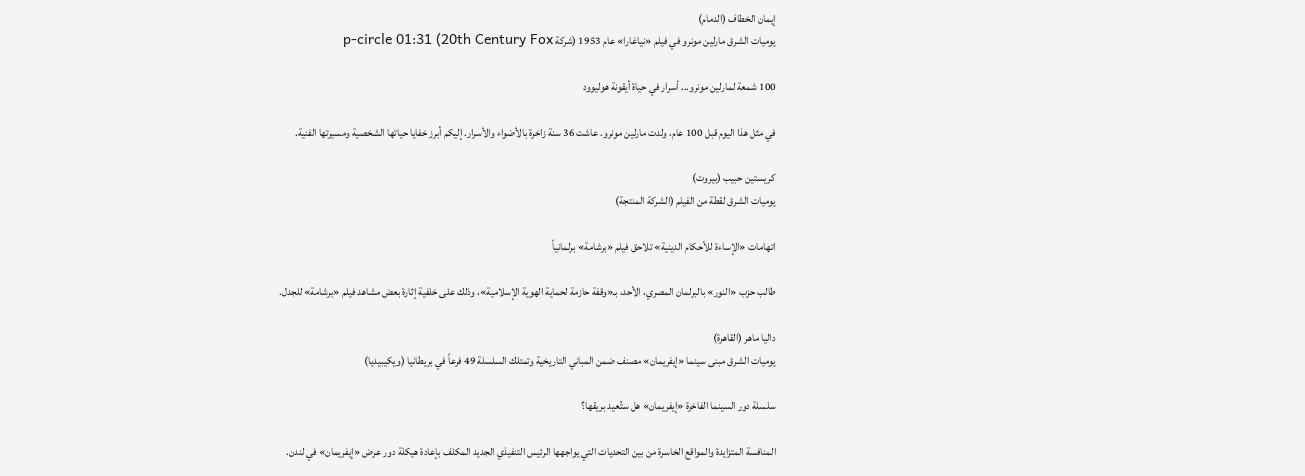إيمان الخطاف (الدمام)
يوميات الشرق مارلين مونرو في فيلم «نياغارا» عام 1953 (شركة 20th Century Fox) p-circle 01:31

100 شمعة لمارلين مونرو... أسرار في حياة أيقونة هوليوود

في مثل هذا اليوم قبل 100 عام، ولدت مارلين مونرو. عاشت 36 سنة زاخرة بالأضواء والأسرار. إليكم أبرز خفايا حياتها الشخصية ومسيرتها الفنية.

كريستين حبيب (بيروت)
يوميات الشرق لقطة من الفيلم (الشركة المنتجة)

اتهامات «الإساءة للأحكام الدينية» تلاحق فيلم «برشامة» برلمانياً

طالب حزب «النور» بالبرلمان المصري، الأحد، بـ«وقفة حازمة لحماية الهوية الإسلامية»، وذلك على خلفية إثارة بعض مشاهد فيلم «برشامة» للجدل.

داليا ماهر (القاهرة)
يوميات الشرق مبنى سينما «إيفريمان» مصنف ضمن المباني التاريخية وتمتلك السلسلة 49 فرعاً في بريطانيا (ويكيبيديا)

سلسلة دور السينما الفاخرة «إيفريمان» هل ستُعيد بريقها؟

المنافسة المتزايدة والمواقع الخاسرة من بين التحديات التي يواجهها الرئيس التنفيذي الجديد المكلف بإعادة هيكلة دور عرض «إيفريمان» في لندن.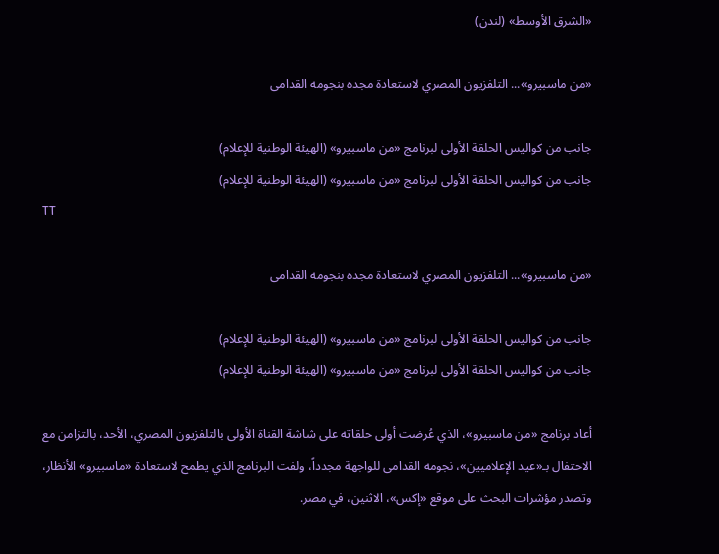«الشرق الأوسط» (لندن)

«من ماسبيرو»... التلفزيون المصري لاستعادة مجده بنجومه القدامى

جانب من كواليس الحلقة الأولى لبرنامج «من ماسبيرو» (الهيئة الوطنية للإعلام)
جانب من كواليس الحلقة الأولى لبرنامج «من ماسبيرو» (الهيئة الوطنية للإعلام)
TT

«من ماسبيرو»... التلفزيون المصري لاستعادة مجده بنجومه القدامى

جانب من كواليس الحلقة الأولى لبرنامج «من ماسبيرو» (الهيئة الوطنية للإعلام)
جانب من كواليس الحلقة الأولى لبرنامج «من ماسبيرو» (الهيئة الوطنية للإعلام)

أعاد برنامج «من ماسبيرو»، الذي عُرضت أولى حلقاته على شاشة القناة الأولى بالتلفزيون المصري، الأحد، بالتزامن مع الاحتفال بـ«عيد الإعلاميين»، نجومه القدامى للواجهة مجدداً، ولفت البرنامج الذي يطمح لاستعادة «ماسبيرو» الأنظار، وتصدر مؤشرات البحث على موقع «إكس»، الاثنين، في مصر.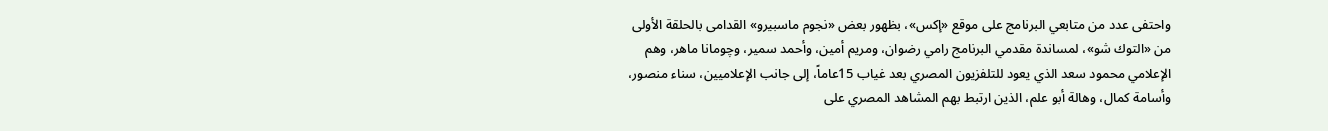واحتفى عدد من متابعي البرنامج على موقع «إكس»، بظهور بعض «نجوم ماسبيرو» القدامى بالحلقة الأولى من «التوك شو»، لمساندة مقدمي البرنامج رامي رضوان، ومريم أمين، وأحمد سمير، وچومانا ماهر، وهم الإعلامي محمود سعد الذي يعود للتلفزيون المصري بعد غياب 15عاماً، إلى جانب الإعلاميين، سناء منصور، وأسامة كمال، وهالة أبو علم، الذين ارتبط بهم المشاهد المصري على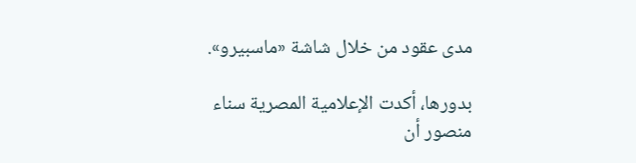مدى عقود من خلال شاشة «ماسبيرو».

بدورها، أكدت الإعلامية المصرية سناء منصور أن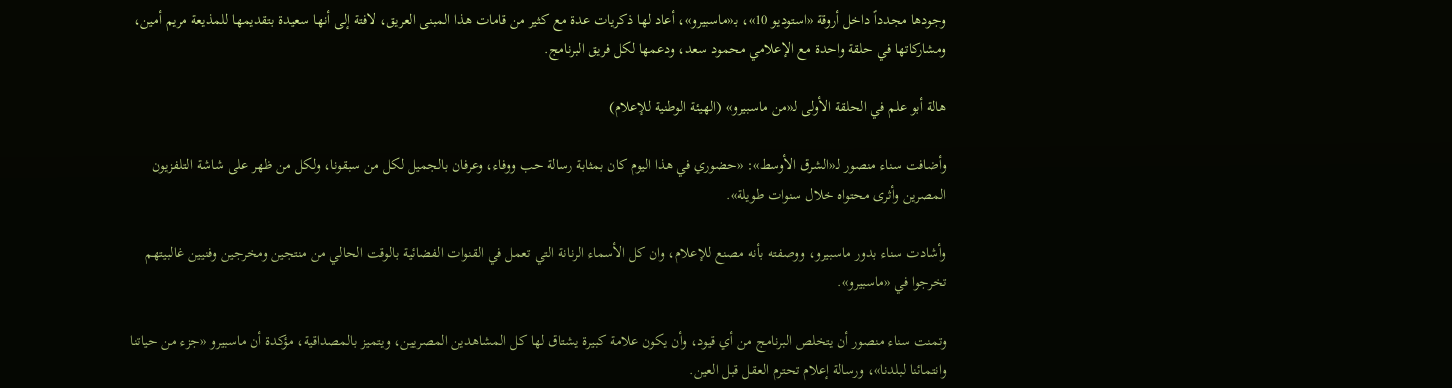وجودها مجدداً داخل أروقة «استوديو 10»، بـ«ماسبيرو»، أعاد لها ذكريات عدة مع كثير من قامات هذا المبنى العريق، لافتة إلى أنها سعيدة بتقديمها للمذيعة مريم أمين، ومشاركاتها في حلقة واحدة مع الإعلامي محمود سعد، ودعمها لكل فريق البرنامج.

هالة أبو علم في الحلقة الأولى لـ«من ماسبيرو» (الهيئة الوطنية للإعلام)

وأضافت سناء منصور لـ«الشرق الأوسط»: «حضوري في هذا اليوم كان بمثابة رسالة حب ووفاء، وعرفان بالجميل لكل من سبقونا، ولكل من ظهر على شاشة التلفزيون المصرين وأثرى محتواه خلال سنوات طويلة».

وأشادت سناء بدور ماسبيرو، ووصفته بأنه مصنع للإعلام، وان كل الأسماء الرنانة التي تعمل في القنوات الفضائية بالوقت الحالي من منتجين ومخرجين وفنيين غالبيتهم تخرجوا في «ماسبيرو».

وتمنت سناء منصور أن يتخلص البرنامج من أي قيود، وأن يكون علامة كبيرة يشتاق لها كل المشاهدين المصريين، ويتميز بالمصداقية، مؤكدة أن ماسبيرو «جزء من حياتنا وانتمائنا لبلدنا»، ورسالة إعلام تحترم العقل قبل العين.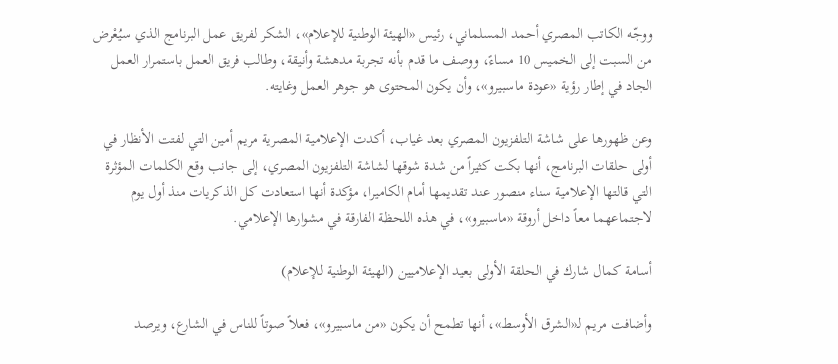ووجّه الكاتب المصري أحمد المسلماني، رئيس «الهيئة الوطنية للإعلام»، الشكر لفريق عمل البرنامج الذي سيُعْرض من السبت إلى الخميس 10 مساءً، ووصف ما قدم بأنه تجربة مدهشة وأنيقة، وطالب فريق العمل باستمرار العمل الجاد في إطار رؤية «عودة ماسبيرو»، وأن يكون المحتوى هو جوهر العمل وغايته.

وعن ظهورها على شاشة التلفزيون المصري بعد غياب، أكدت الإعلامية المصرية مريم أمين التي لفتت الأنظار في أولى حلقات البرنامج، أنها بكت كثيراً من شدة شوقها لشاشة التلفزيون المصري، إلى جانب وقع الكلمات المؤثرة التي قالتها الإعلامية سناء منصور عند تقديمها أمام الكاميرا، مؤكدة أنها استعادت كل الذكريات منذ أول يوم لاجتماعهما معاً داخل أروقة «ماسبيرو»، في هذه اللحظة الفارقة في مشوارها الإعلامي.

أسامة كمال شارك في الحلقة الأولى بعيد الإعلاميين (الهيئة الوطنية للإعلام)

وأضافت مريم لـ«الشرق الأوسط»، أنها تطمح أن يكون «من ماسبيرو»، فعلاً صوتاً للناس في الشارع، ويرصد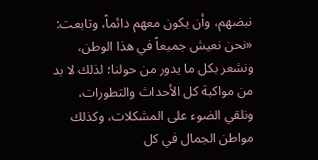نبضهم، وأن يكون معهم دائماً، وتابعت: «نحن نعيش جميعاً في هذا الوطن، ونشعر بكل ما يدور من حولنا؛ لذلك لا بد من مواكبة كل الأحداث والتطورات، ونلقي الضوء على المشكلات، وكذلك مواطن الجمال في كل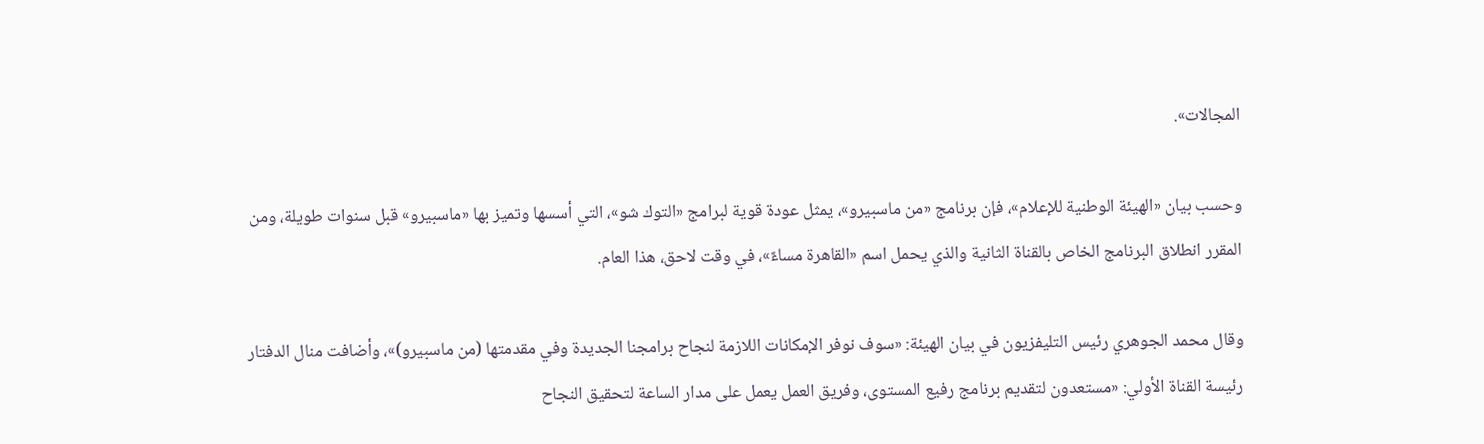المجالات».

وحسب بيان «الهيئة الوطنية للإعلام»، فإن برنامج «من ماسبيرو»، يمثل عودة قوية لبرامج «التوك شو»، التي أسسها وتميز بها «ماسبيرو» قبل سنوات طويلة، ومن المقرر انطلاق البرنامج الخاص بالقناة الثانية والذي يحمل اسم «القاهرة مساءً»، في وقت لاحق، هذا العام.

وقال محمد الجوهري رئيس التليفزيون في بيان الهيئة: «سوف نوفر الإمكانات اللازمة لنجاح برامجنا الجديدة وفي مقدمتها (من ماسبيرو)»، وأضافت منال الدفتار رئيسة القناة الأولي: «مستعدون لتقديم برنامج رفيع المستوى، وفريق العمل يعمل على مدار الساعة لتحقيق النجاح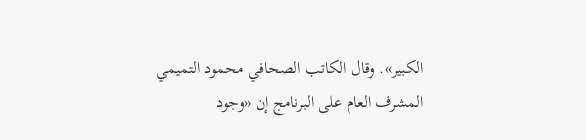الكبير». وقال الكاتب الصحافي محمود التميمي المشرف العام على البرنامج إن «وجود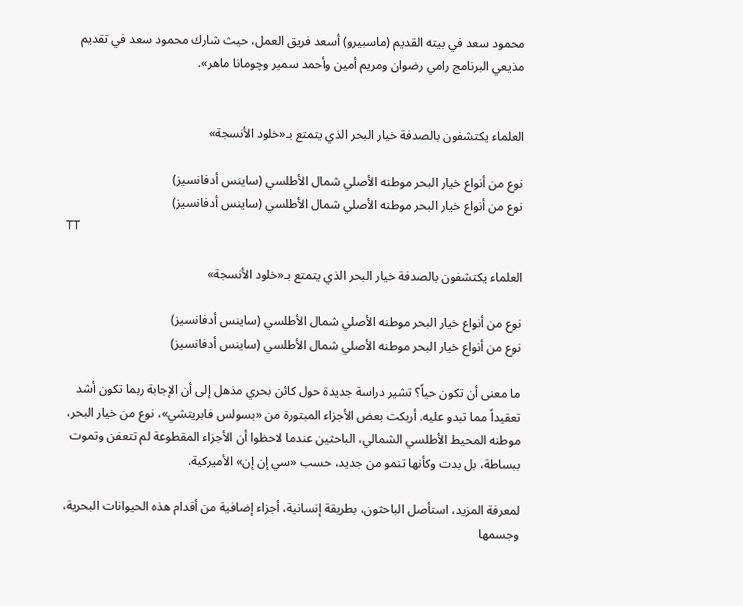محمود سعد في بيته القديم (ماسبيرو) أسعد فريق العمل، حيث شارك محمود سعد في تقديم مذيعي البرنامج رامي رضوان ومريم أمين وأحمد سمير وچومانا ماهر».


العلماء يكتشفون بالصدفة خيار البحر الذي يتمتع بـ«خلود الأنسجة»

نوع من أنواع خيار البحر موطنه الأصلي شمال الأطلسي (ساينس أدفانسيز)
نوع من أنواع خيار البحر موطنه الأصلي شمال الأطلسي (ساينس أدفانسيز)
TT

العلماء يكتشفون بالصدفة خيار البحر الذي يتمتع بـ«خلود الأنسجة»

نوع من أنواع خيار البحر موطنه الأصلي شمال الأطلسي (ساينس أدفانسيز)
نوع من أنواع خيار البحر موطنه الأصلي شمال الأطلسي (ساينس أدفانسيز)

ما معنى أن تكون حياً؟ تشير دراسة جديدة حول كائن بحري مذهل إلى أن الإجابة ربما تكون أشد تعقيداً مما تبدو عليه. أربكت بعض الأجزاء المبتورة من «بسولس فابريتشي»، نوع من خيار البحر، موطنه المحيط الأطلسي الشمالي، الباحثين عندما لاحظوا أن الأجزاء المقطوعة لم تتعفن وتموت ببساطة، بل بدت وكأنها تنمو من جديد، حسب «سي إن إن» الأميركية.

لمعرفة المزيد، استأصل الباحثون، بطريقة إنسانية، أجزاء إضافية من أقدام هذه الحيوانات البحرية، وجسمها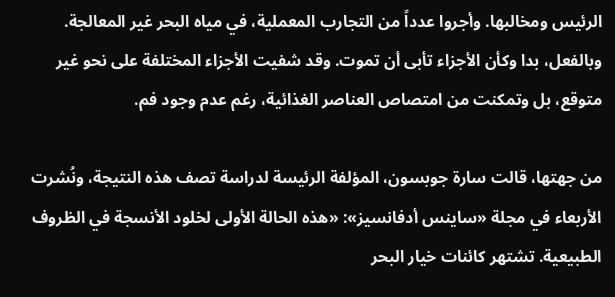الرئيس ومخالبها. وأجروا عدداً من التجارب المعملية، في مياه البحر غير المعالجة. وبالفعل، بدا وكأن الأجزاء تأبى أن تموت. وقد شفيت الأجزاء المختلفة على نحو غير متوقع، بل وتمكنت من امتصاص العناصر الغذائية، رغم عدم وجود فم.

من جهتها، قالت سارة جوبسون، المؤلفة الرئيسة لدراسة تصف هذه النتيجة، ونُشرت الأربعاء في مجلة «ساينس أدفانسيز»: «هذه الحالة الأولى لخلود الأنسجة في الظروف الطبيعية. تشتهر كائنات خيار البحر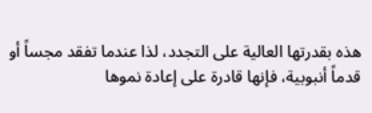هذه بقدرتها العالية على التجدد، لذا عندما تفقد مجساً أو قدماً أنبوبية، فإنها قادرة على إعادة نموها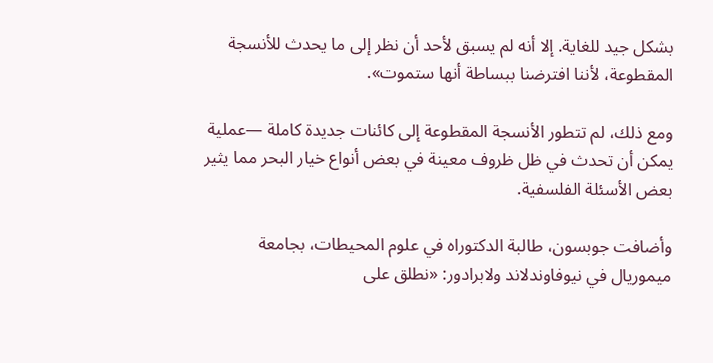بشكل جيد للغاية. إلا أنه لم يسبق لأحد أن نظر إلى ما يحدث للأنسجة المقطوعة، لأننا افترضنا ببساطة أنها ستموت».

ومع ذلك، لم تتطور الأنسجة المقطوعة إلى كائنات جديدة كاملة —عملية يمكن أن تحدث في ظل ظروف معينة في بعض أنواع خيار البحر مما يثير بعض الأسئلة الفلسفية.

وأضافت جوبسون، طالبة الدكتوراه في علوم المحيطات، بجامعة ميموريال في نيوفاوندلاند ولابرادور: «نطلق على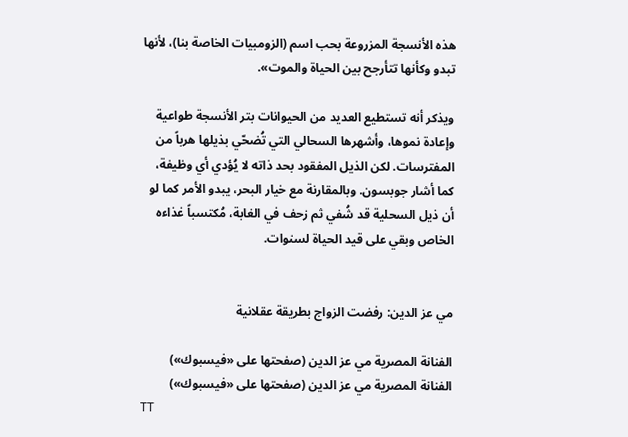هذه الأنسجة المزروعة بحب اسم (الزومبيات الخاصة بنا)، لأنها تبدو وكأنها تتأرجح بين الحياة والموت».

ويذكر أنه تستطيع العديد من الحيوانات بتر الأنسجة طواعية وإعادة نموها، وأشهرها السحالي التي تُضحّي بذيلها هرباً من المفترسات. لكن الذيل المفقود بحد ذاته لا يُؤدي أي وظيفة، كما أشار جوبسون. وبالمقارنة مع خيار البحر، يبدو الأمر كما لو أن ذيل السحلية قد شُفي ثم زحف في الغابة، مُكتسباً غذاءه الخاص وبقي على قيد الحياة لسنوات.


مي عز الدين: رفضت الزواج بطريقة عقلانية

الفنانة المصرية مي عز الدين (صفحتها على «فيسبوك»)
الفنانة المصرية مي عز الدين (صفحتها على «فيسبوك»)
TT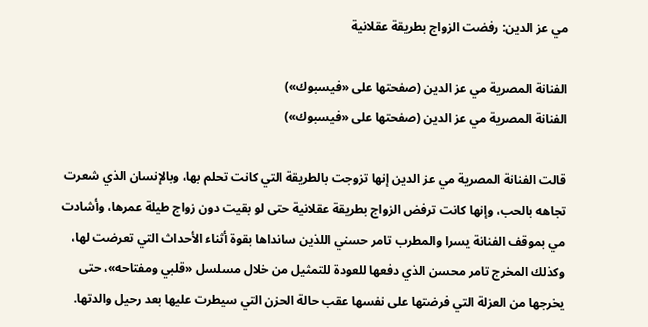مي عز الدين: رفضت الزواج بطريقة عقلانية

الفنانة المصرية مي عز الدين (صفحتها على «فيسبوك»)
الفنانة المصرية مي عز الدين (صفحتها على «فيسبوك»)

قالت الفنانة المصرية مي عز الدين إنها تزوجت بالطريقة التي كانت تحلم بها، وبالإنسان الذي شعرت تجاهه بالحب، وإنها كانت ترفض الزواج بطريقة عقلانية حتى لو بقيت دون زواج طيلة عمرها، وأشادت مي بموقف الفنانة يسرا والمطرب تامر حسني اللذين سانداها بقوة أثناء الأحداث التي تعرضت لها، وكذلك المخرج تامر محسن الذي دفعها للعودة للتمثيل من خلال مسلسل «قلبي ومفتاحه»، حتى يخرجها من العزلة التي فرضتها على نفسها عقب حالة الحزن التي سيطرت عليها بعد رحيل والدتها.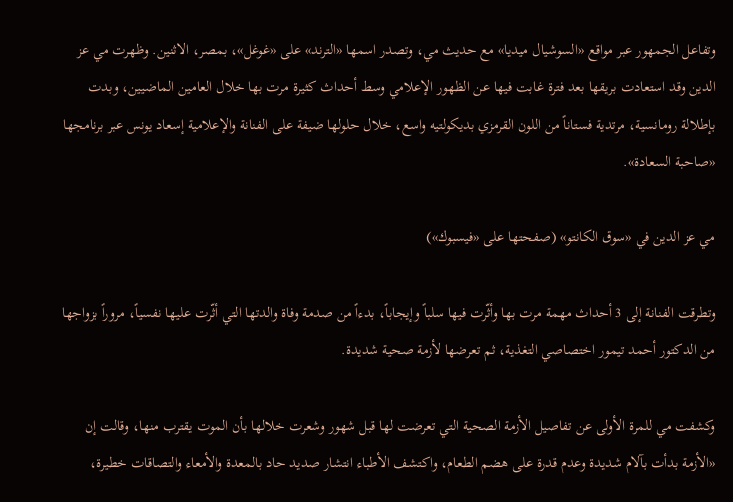وتفاعل الجمهور عبر مواقع «السوشيال ميديا» مع حديث مي، وتصدر اسمها «الترند» على «غوغل»، بمصر، الاثنين. وظهرت مي عز الدين وقد استعادت بريقها بعد فترة غابت فيها عن الظهور الإعلامي وسط أحداث كثيرة مرت بها خلال العامين الماضيين، وبدت بإطلالة رومانسية، مرتدية فستاناً من اللون القرمزي بديكولتيه واسع، خلال حلولها ضيفة على الفنانة والإعلامية إسعاد يونس عبر برنامجها «صاحبة السعادة».

مي عز الدين في «سوق الكانتو» (صفحتها على «فيسبوك»)

وتطرقت الفنانة إلى 3 أحداث مهمة مرت بها وأثّرت فيها سلباً وإيجاباً، بدءاً من صدمة وفاة والدتها التي أثّرت عليها نفسياً، مروراً بزواجها من الدكتور أحمد تيمور اختصاصي التغذية، ثم تعرضها لأزمة صحية شديدة.

وكشفت مي للمرة الأولى عن تفاصيل الأزمة الصحية التي تعرضت لها قبل شهور وشعرت خلالها بأن الموت يقترب منها، وقالت إن «الأزمة بدأت بآلام شديدة وعدم قدرة على هضم الطعام، واكتشف الأطباء انتشار صديد حاد بالمعدة والأمعاء والتصاقات خطيرة،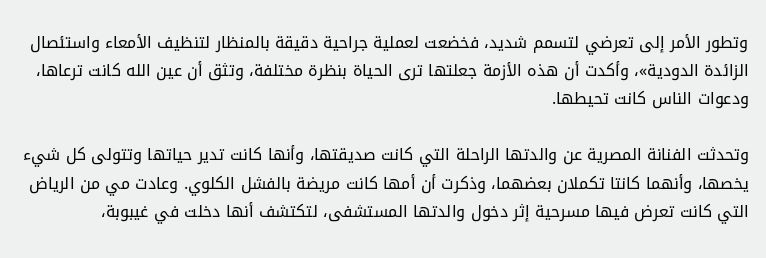وتطور الأمر إلى تعرضي لتسمم شديد، فخضعت لعملية جراحية دقيقة بالمنظار لتنظيف الأمعاء واستئصال الزائدة الدودية»، وأكدت أن هذه الأزمة جعلتها ترى الحياة بنظرة مختلفة، وتثق أن عين الله كانت ترعاها، ودعوات الناس كانت تحيطها.

وتحدثت الفنانة المصرية عن والدتها الراحلة التي كانت صديقتها، وأنها كانت تدير حياتها وتتولى كل شيء يخصها، وأنهما كانتا تكملان بعضهما، وذكرت أن أمها كانت مريضة بالفشل الكلوي. وعادت مي من الرياض التي كانت تعرض فيها مسرحية إثر دخول والدتها المستشفى، لتكتشف أنها دخلت في غيبوبة،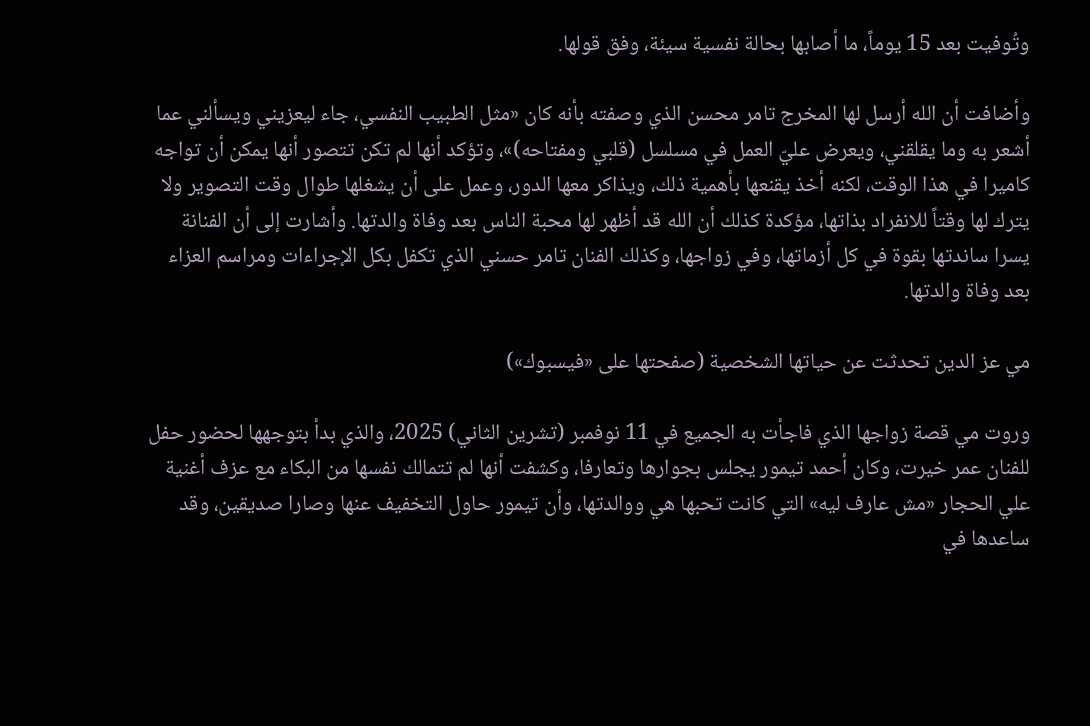وتُوفيت بعد 15 يوماً، ما أصابها بحالة نفسية سيئة، وفق قولها.

وأضافت أن الله أرسل لها المخرج تامر محسن الذي وصفته بأنه كان «مثل الطبيب النفسي، جاء ليعزيني ويسألني عما أشعر به وما يقلقني، ويعرض عليّ العمل في مسلسل (قلبي ومفتاحه)»، وتؤكد أنها لم تكن تتصور أنها يمكن أن تواجه كاميرا في هذا الوقت، لكنه أخذ يقنعها بأهمية ذلك، ويذاكر معها الدور، وعمل على أن يشغلها طوال وقت التصوير ولا يترك لها وقتاً للانفراد بذاتها، مؤكدة كذلك أن الله قد أظهر لها محبة الناس بعد وفاة والدتها. وأشارت إلى أن الفنانة يسرا ساندتها بقوة في كل أزماتها، وفي زواجها، وكذلك الفنان تامر حسني الذي تكفل بكل الإجراءات ومراسم العزاء بعد وفاة والدتها.

مي عز الدين تحدثت عن حياتها الشخصية (صفحتها على «فيسبوك»)

وروت مي قصة زواجها الذي فاجأت به الجميع في 11 نوفمبر (تشرين الثاني) 2025، والذي بدأ بتوجهها لحضور حفل للفنان عمر خيرت، وكان أحمد تيمور يجلس بجوارها وتعارفا، وكشفت أنها لم تتمالك نفسها من البكاء مع عزف أغنية علي الحجار «مش عارف ليه» التي كانت تحبها هي ووالدتها، وأن تيمور حاول التخفيف عنها وصارا صديقين، وقد ساعدها في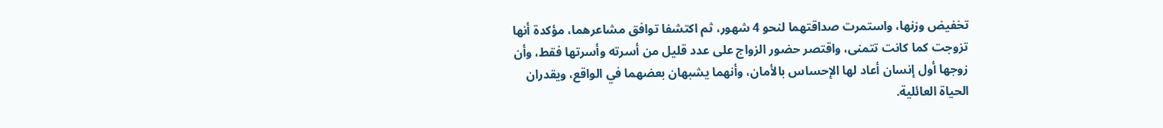تخفيض وزنها، واستمرت صداقتهما لنحو 4 شهور، ثم اكتشفا توافق مشاعرهما، مؤكدة أنها تزوجت كما كانت تتمنى، واقتصر حضور الزواج على عدد قليل من أسرته وأسرتها فقط، وأن زوجها أول إنسان أعاد لها الإحساس بالأمان، وأنهما يشبهان بعضهما في الواقع، ويقدران الحياة العائلية.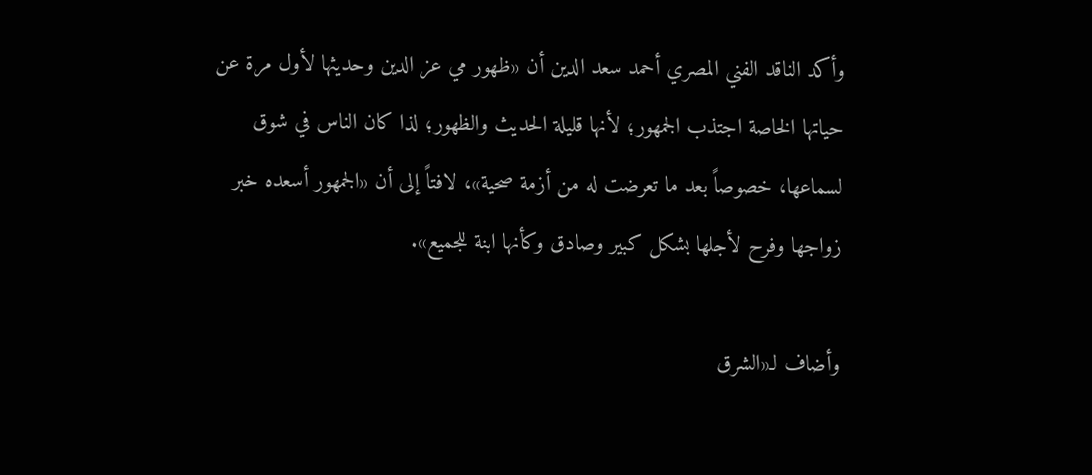وأكد الناقد الفني المصري أحمد سعد الدين أن «ظهور مي عز الدين وحديثها لأول مرة عن حياتها الخاصة اجتذب الجمهور؛ لأنها قليلة الحديث والظهور؛ لذا كان الناس في شوق لسماعها، خصوصاً بعد ما تعرضت له من أزمة صحية»، لافتاً إلى أن «الجمهور أسعده خبر زواجها وفرح لأجلها بشكل كبير وصادق وكأنها ابنة للجميع».

وأضاف لـ«الشرق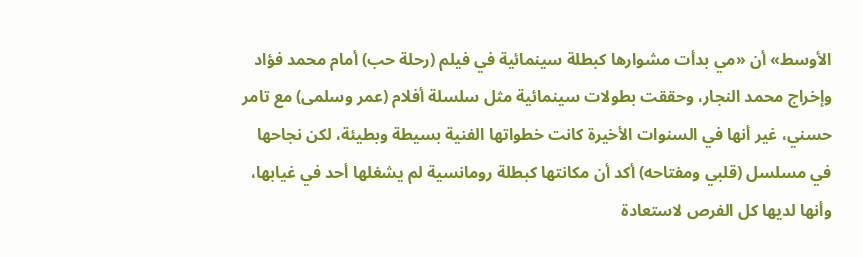الأوسط» أن «مي بدأت مشوارها كبطلة سينمائية في فيلم (رحلة حب) أمام محمد فؤاد وإخراج محمد النجار، وحققت بطولات سينمائية مثل سلسلة أفلام (عمر وسلمى) مع تامر حسني، غير أنها في السنوات الأخيرة كانت خطواتها الفنية بسيطة وبطيئة، لكن نجاحها في مسلسل (قلبي ومفتاحه) أكد أن مكانتها كبطلة رومانسية لم يشغلها أحد في غيابها، وأنها لديها كل الفرص لاستعادة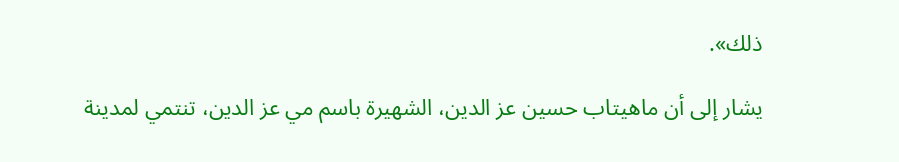ذلك».

يشار إلى أن ماهيتاب حسين عز الدين، الشهيرة باسم مي عز الدين، تنتمي لمدينة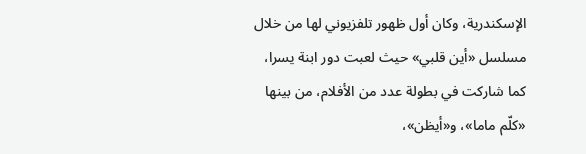الإسكندرية، وكان أول ظهور تلفزيوني لها من خلال مسلسل «أين قلبي» حيث لعبت دور ابنة يسرا، كما شاركت في بطولة عدد من الأفلام، من بينها «كلّم ماما»، و«أيظن»،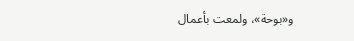و«بوحة»، ولمعت بأعمال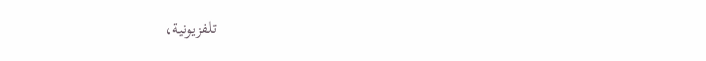تلفزيونية،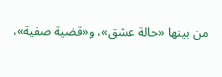من بينها «حالة عشق»، و«قضية صفية»،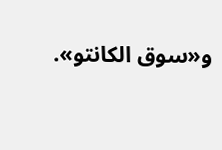و«سوق الكانتو».